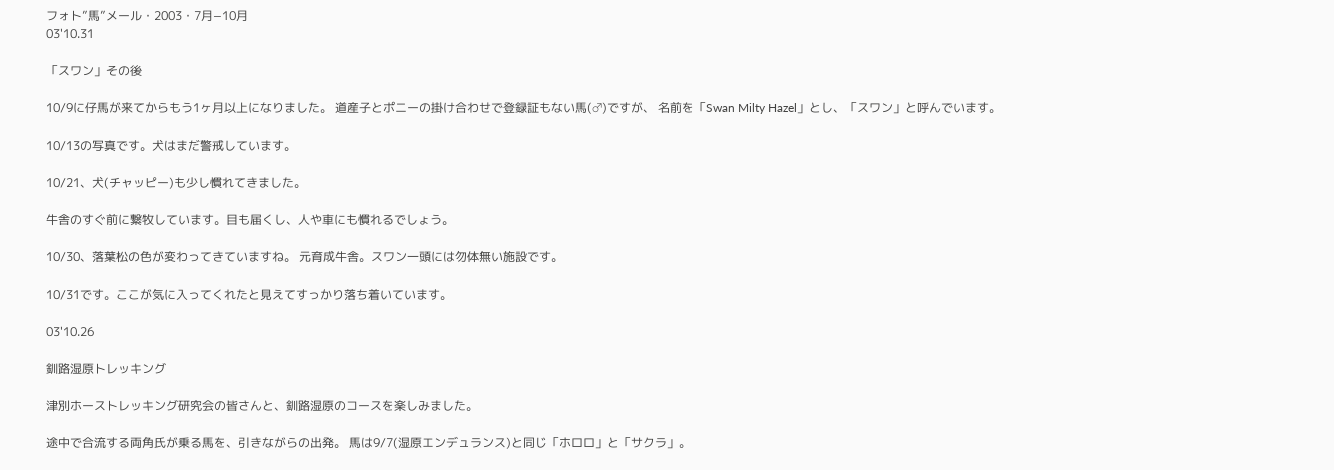フォト”馬”メール・2003・7月−10月
03'10.31

「スワン」その後

10/9に仔馬が来てからもう1ヶ月以上になりました。 道産子とポニーの掛け合わせで登録証もない馬(♂)ですが、 名前を「Swan Milty Hazel」とし、「スワン」と呼んでいます。

10/13の写真です。犬はまだ警戒しています。

10/21、犬(チャッピー)も少し慣れてきました。

牛舎のすぐ前に繋牧しています。目も届くし、人や車にも慣れるでしょう。

10/30、落葉松の色が変わってきていますね。 元育成牛舎。スワン一頭には勿体無い施設です。

10/31です。ここが気に入ってくれたと見えてすっかり落ち着いています。

03'10.26

釧路湿原トレッキング

津別ホーストレッキング研究会の皆さんと、釧路湿原のコースを楽しみました。

途中で合流する両角氏が乗る馬を、引きながらの出発。 馬は9/7(湿原エンデュランス)と同じ「ホロロ」と「サクラ」。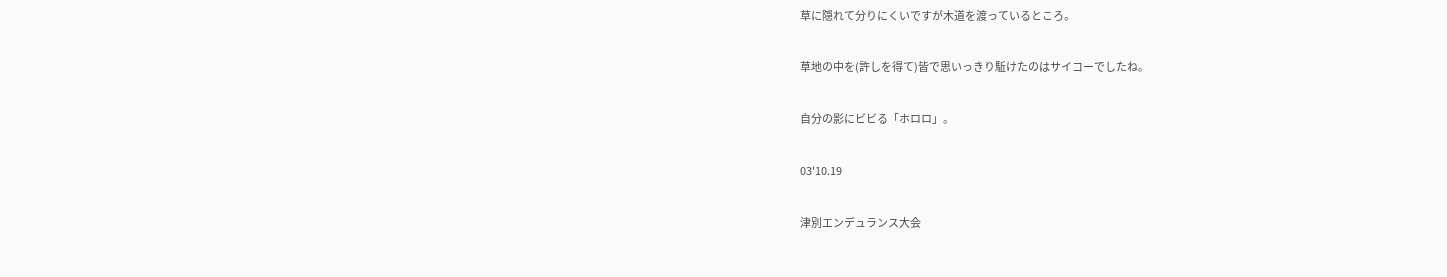草に隠れて分りにくいですが木道を渡っているところ。

草地の中を(許しを得て)皆で思いっきり駈けたのはサイコーでしたね。

自分の影にビビる「ホロロ」。

03'10.19

津別エンデュランス大会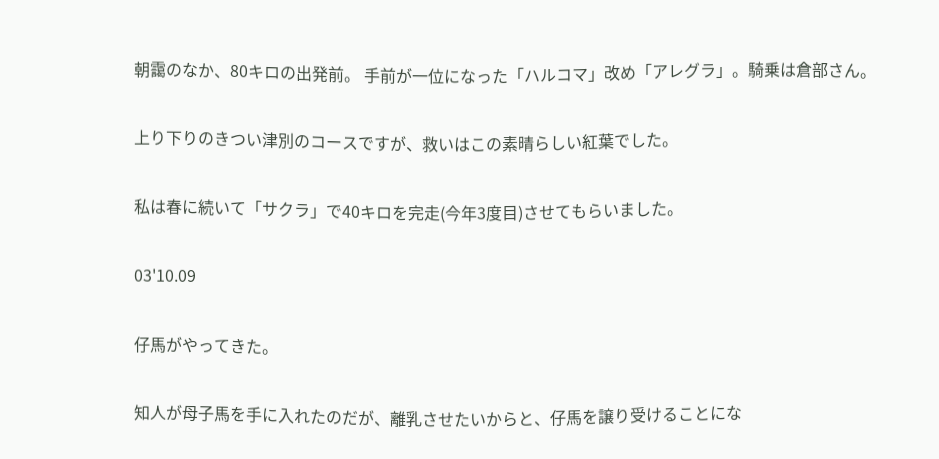朝靄のなか、80キロの出発前。 手前が一位になった「ハルコマ」改め「アレグラ」。騎乗は倉部さん。

上り下りのきつい津別のコースですが、救いはこの素晴らしい紅葉でした。

私は春に続いて「サクラ」で40キロを完走(今年3度目)させてもらいました。

03'10.09

仔馬がやってきた。

知人が母子馬を手に入れたのだが、離乳させたいからと、仔馬を譲り受けることにな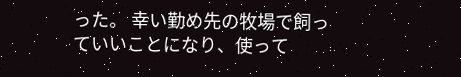った。 幸い勤め先の牧場で飼っていいことになり、使って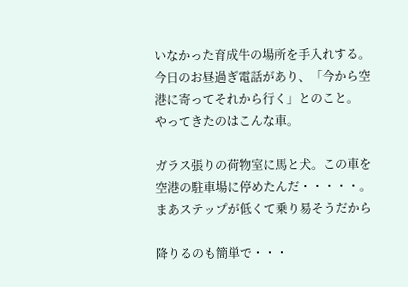いなかった育成牛の場所を手入れする。 今日のお昼過ぎ電話があり、「今から空港に寄ってそれから行く」とのこと。 やってきたのはこんな車。

ガラス張りの荷物室に馬と犬。この車を空港の駐車場に停めたんだ・・・・・。 まあステップが低くて乗り易そうだから

降りるのも簡単で・・・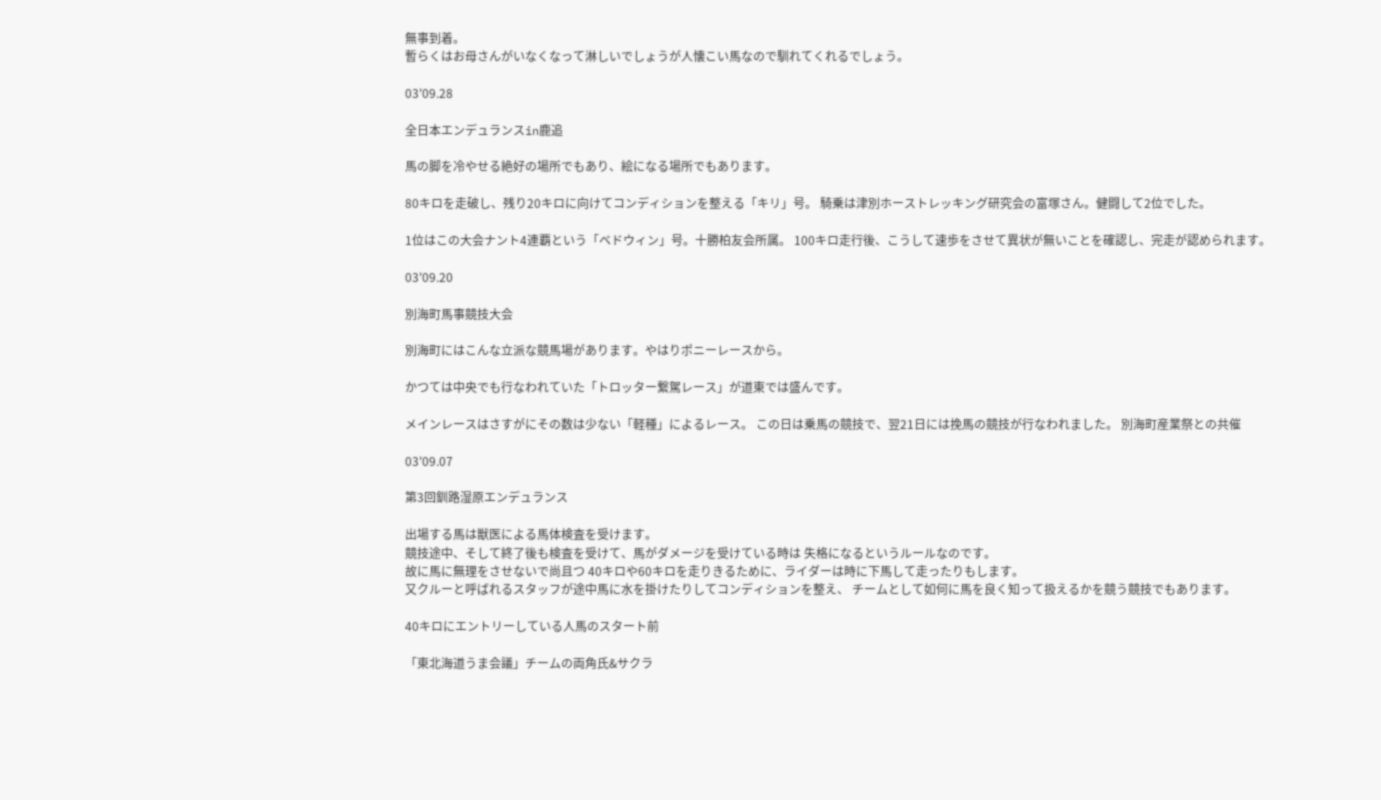無事到着。
暫らくはお母さんがいなくなって淋しいでしょうが人懐こい馬なので馴れてくれるでしょう。

03'09.28

全日本エンデュランスin鹿追

馬の脚を冷やせる絶好の場所でもあり、絵になる場所でもあります。

80キロを走破し、残り20キロに向けてコンディションを整える「キリ」号。 騎乗は津別ホーストレッキング研究会の富塚さん。健闘して2位でした。

1位はこの大会ナント4連覇という「ベドウィン」号。十勝柏友会所属。 100キロ走行後、こうして速歩をさせて異状が無いことを確認し、完走が認められます。

03'09.20

別海町馬事競技大会

別海町にはこんな立派な競馬場があります。やはりポニーレースから。

かつては中央でも行なわれていた「トロッター繋駕レース」が道東では盛んです。

メインレースはさすがにその数は少ない「軽種」によるレース。 この日は乗馬の競技で、翌21日には挽馬の競技が行なわれました。 別海町産業祭との共催

03'09.07

第3回釧路湿原エンデュランス

出場する馬は獣医による馬体検査を受けます。
競技途中、そして終了後も検査を受けて、馬がダメージを受けている時は 失格になるというルールなのです。
故に馬に無理をさせないで尚且つ 40キロや60キロを走りきるために、ライダーは時に下馬して走ったりもします。
又クルーと呼ばれるスタッフが途中馬に水を掛けたりしてコンディションを整え、 チームとして如何に馬を良く知って扱えるかを競う競技でもあります。

40キロにエントリーしている人馬のスタート前

「東北海道うま会議」チームの両角氏&サクラ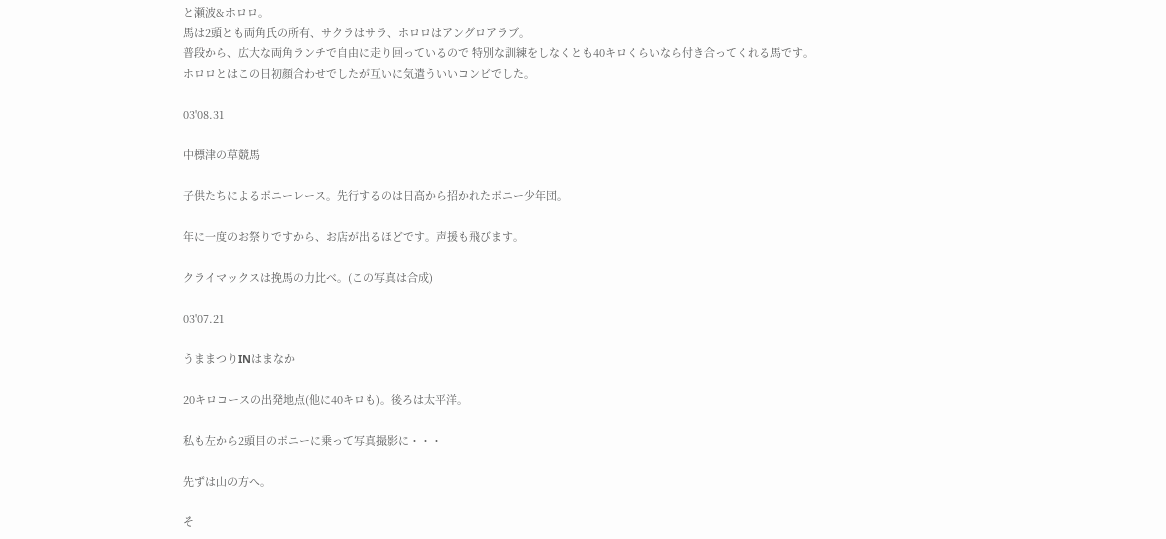と瀬波&ホロロ。
馬は2頭とも両角氏の所有、サクラはサラ、ホロロはアングロアラブ。
普段から、広大な両角ランチで自由に走り回っているので 特別な訓練をしなくとも40キロくらいなら付き合ってくれる馬です。
ホロロとはこの日初顔合わせでしたが互いに気遣ういいコンビでした。

03'08.31

中標津の草競馬

子供たちによるポニーレース。先行するのは日高から招かれたポニー少年団。

年に一度のお祭りですから、お店が出るほどです。声援も飛びます。

クライマックスは挽馬の力比べ。(この写真は合成)

03'07.21

うままつりINはまなか

20キロコースの出発地点(他に40キロも)。後ろは太平洋。

私も左から2頭目のポニーに乗って写真撮影に・・・

先ずは山の方へ。

そ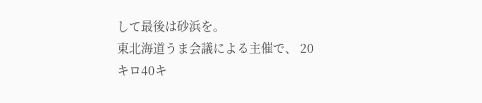して最後は砂浜を。
東北海道うま会議による主催で、 20キロ40キ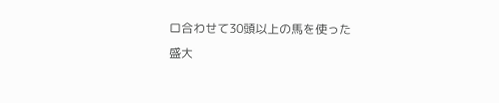ロ合わせて30頭以上の馬を使った
盛大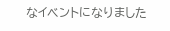なイベントになりました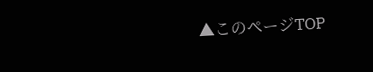▲このページTOP